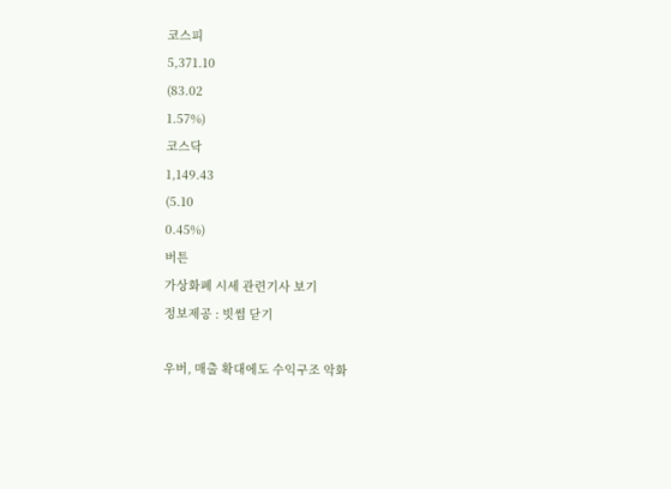코스피
5,371.10
(83.02
1.57%)
코스닥
1,149.43
(5.10
0.45%)
버튼
가상화폐 시세 관련기사 보기
정보제공 : 빗썸 닫기

우버, 매출 확대에도 수익구조 악화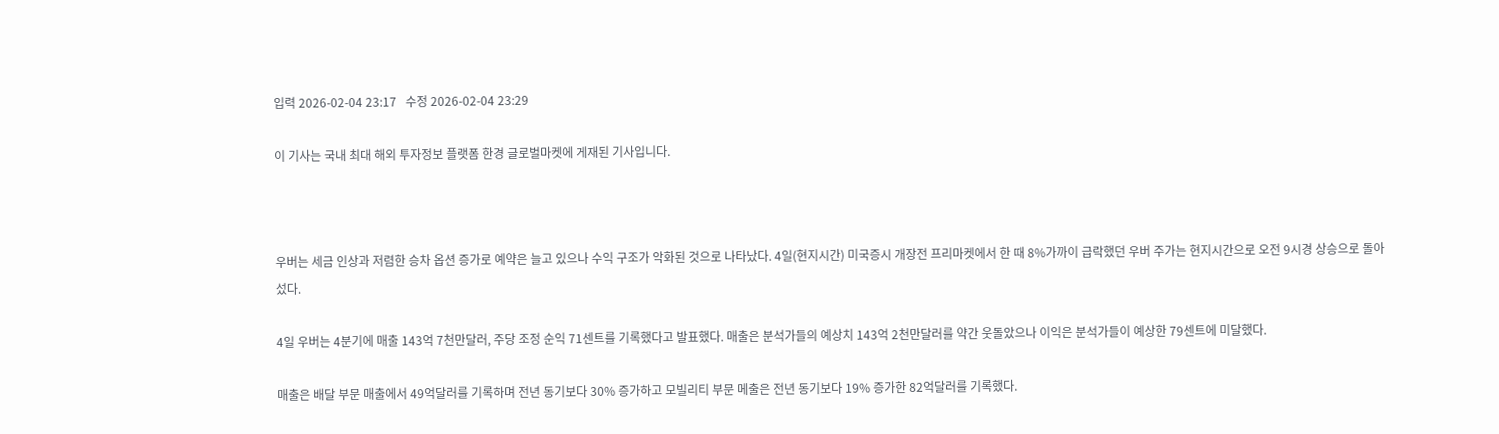입력 2026-02-04 23:17   수정 2026-02-04 23:29

이 기사는 국내 최대 해외 투자정보 플랫폼 한경 글로벌마켓에 게재된 기사입니다.



우버는 세금 인상과 저렴한 승차 옵션 증가로 예약은 늘고 있으나 수익 구조가 악화된 것으로 나타났다. 4일(현지시간) 미국증시 개장전 프리마켓에서 한 때 8%가까이 급락했던 우버 주가는 현지시간으로 오전 9시경 상승으로 돌아섰다.

4일 우버는 4분기에 매출 143억 7천만달러, 주당 조정 순익 71센트를 기록했다고 발표했다. 매출은 분석가들의 예상치 143억 2천만달러를 약간 웃돌았으나 이익은 분석가들이 예상한 79센트에 미달했다.

매출은 배달 부문 매출에서 49억달러를 기록하며 전년 동기보다 30% 증가하고 모빌리티 부문 메출은 전년 동기보다 19% 증가한 82억달러를 기록했다.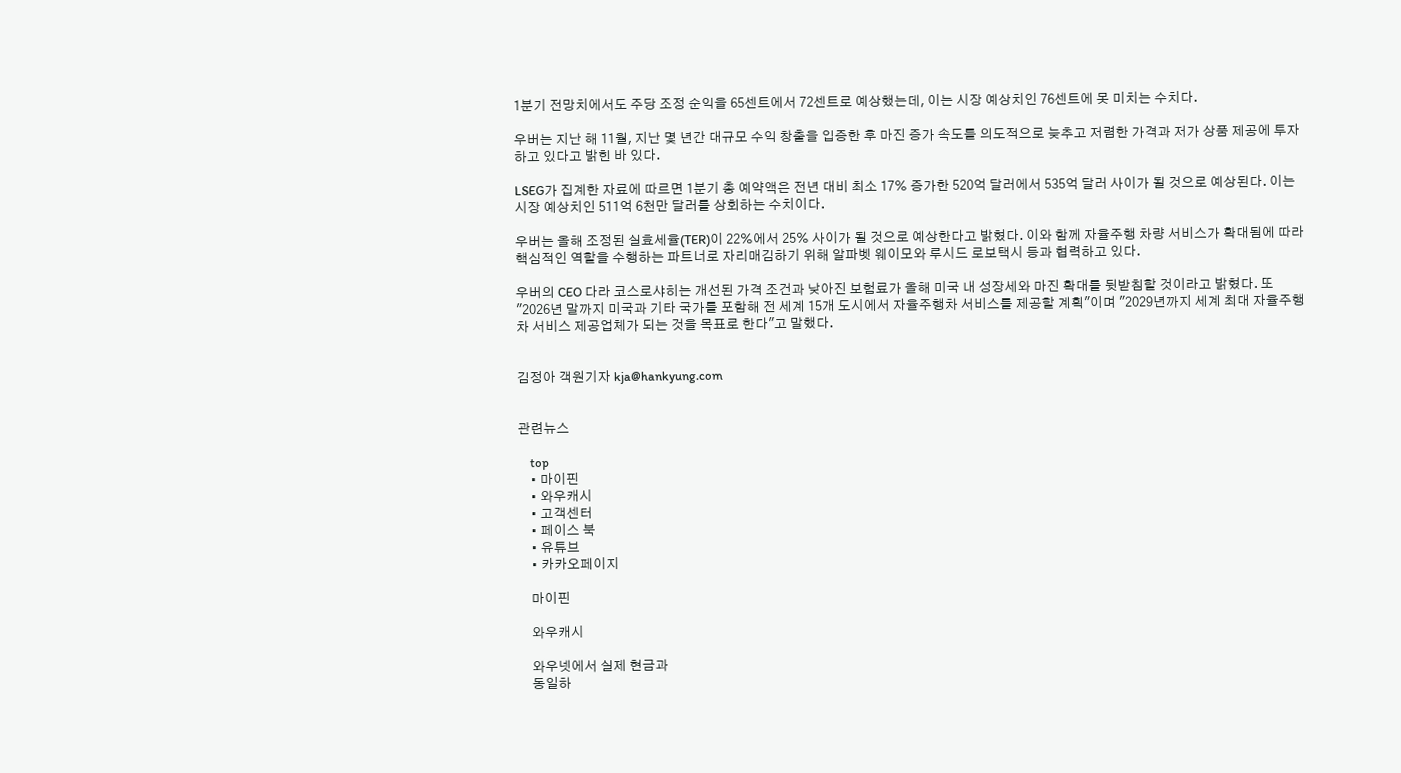1분기 전망치에서도 주당 조정 순익을 65센트에서 72센트로 예상했는데, 이는 시장 예상치인 76센트에 못 미치는 수치다.

우버는 지난 해 11월, 지난 몇 년간 대규모 수익 창출을 입증한 후 마진 증가 속도를 의도적으로 늦추고 저렴한 가격과 저가 상품 제공에 투자하고 있다고 밝힌 바 있다.

LSEG가 집계한 자료에 따르면 1분기 총 예약액은 전년 대비 최소 17% 증가한 520억 달러에서 535억 달러 사이가 될 것으로 예상된다. 이는 시장 예상치인 511억 6천만 달러를 상회하는 수치이다.

우버는 올해 조정된 실효세율(TER)이 22%에서 25% 사이가 될 것으로 예상한다고 밝혔다. 이와 함께 자율주행 차량 서비스가 확대됨에 따라 핵심적인 역할을 수행하는 파트너로 자리매김하기 위해 알파벳 웨이모와 루시드 로보택시 등과 협력하고 있다.

우버의 CEO 다라 코스로샤히는 개선된 가격 조건과 낮아진 보험료가 올해 미국 내 성장세와 마진 확대를 뒷받침할 것이라고 밝혔다. 또 "2026년 말까지 미국과 기타 국가를 포함해 전 세계 15개 도시에서 자율주행차 서비스를 제공할 계획"이며 "2029년까지 세계 최대 자율주행차 서비스 제공업체가 되는 것을 목표로 한다"고 말했다.


김정아 객원기자 kja@hankyung.com


관련뉴스

    top
    • 마이핀
    • 와우캐시
    • 고객센터
    • 페이스 북
    • 유튜브
    • 카카오페이지

    마이핀

    와우캐시

    와우넷에서 실제 현금과
    동일하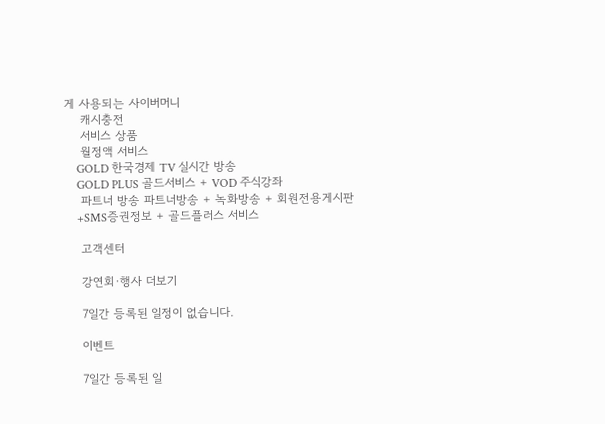게 사용되는 사이버머니
    캐시충전
    서비스 상품
    월정액 서비스
    GOLD 한국경제 TV 실시간 방송
    GOLD PLUS 골드서비스 + VOD 주식강좌
    파트너 방송 파트너방송 + 녹화방송 + 회원전용게시판
    +SMS증권정보 + 골드플러스 서비스

    고객센터

    강연회·행사 더보기

    7일간 등록된 일정이 없습니다.

    이벤트

    7일간 등록된 일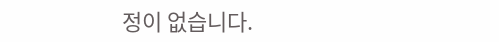정이 없습니다.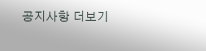공지사항 더보기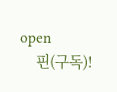open
    핀(구독)!